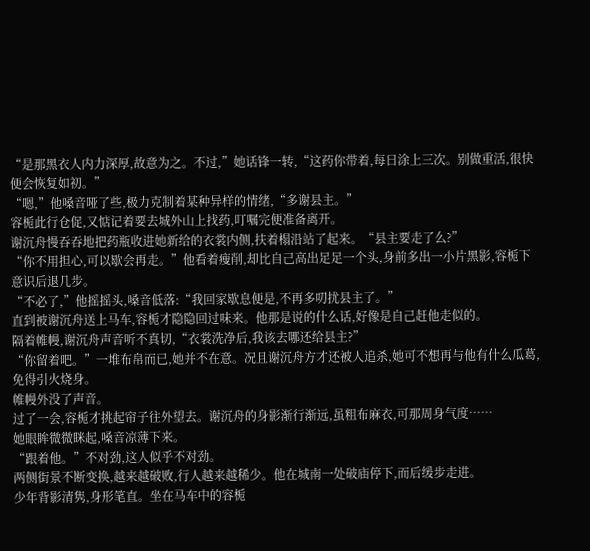“是那黑衣人内力深厚,故意为之。不过,”她话锋一转,“这药你带着,每日涂上三次。别做重活,很快便会恢复如初。”
“嗯,”他嗓音哑了些,极力克制着某种异样的情绪,“多谢县主。”
容栀此行仓促,又惦记着要去城外山上找药,叮嘱完便准备离开。
谢沉舟慢吞吞地把药瓶收进她新给的衣裳内侧,扶着榻沿站了起来。“县主要走了么?”
“你不用担心,可以歇会再走。”他看着瘦削,却比自己高出足足一个头,身前多出一小片黑影,容栀下意识后退几步。
“不必了,”他摇摇头,嗓音低落:“我回家歇息便是,不再多叨扰县主了。”
直到被谢沉舟送上马车,容栀才隐隐回过味来。他那是说的什么话,好像是自己赶他走似的。
隔着帷幔,谢沉舟声音听不真切,“衣裳洗净后,我该去哪还给县主?”
“你留着吧。”一堆布帛而已,她并不在意。况且谢沉舟方才还被人追杀,她可不想再与他有什么瓜葛,免得引火烧身。
帷幔外没了声音。
过了一会,容栀才挑起帘子往外望去。谢沉舟的身影渐行渐远,虽粗布麻衣,可那周身气度……
她眼眸微微眯起,嗓音凉薄下来。
“跟着他。”不对劲,这人似乎不对劲。
两侧街景不断变换,越来越破败,行人越来越稀少。他在城南一处破庙停下,而后缓步走进。
少年背影清隽,身形笔直。坐在马车中的容栀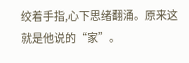绞着手指,心下思绪翻涌。原来这就是他说的“家”。